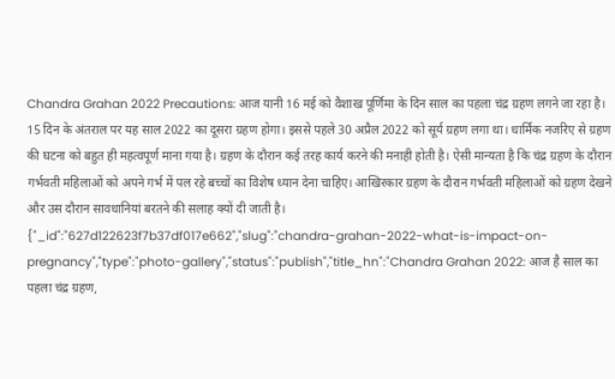Chandra Grahan 2022 Precautions: आज यानी 16 मई को वैशाख पूर्णिमा के दिन साल का पहला चंद्र ग्रहण लगने जा रहा है। 15 दिन के अंतराल पर यह साल 2022 का दूसरा ग्रहण होगा। इससे पहले 30 अप्रैल 2022 को सूर्य ग्रहण लगा था। धार्मिक नजरिए से ग्रहण की घटना को बहुत ही महत्वपूर्ण माना गया है। ग्रहण के दौरान कई तरह कार्य करने की मनाही होती है। ऐसी मान्यता है कि चंद्र ग्रहण के दौरान गर्भवती महिलाओं को अपने गर्भ में पल रहे बच्चों का विशेष ध्यान देना चाहिए। आखिरकार ग्रहण के दौरान गर्भवती महिलाओं को ग्रहण देखने और उस दौरान सावधानियां बरतने की सलाह क्यों दी जाती है।
{"_id":"627d122623f7b37df017e662","slug":"chandra-grahan-2022-what-is-impact-on-pregnancy","type":"photo-gallery","status":"publish","title_hn":"Chandra Grahan 2022: आज है साल का पहला चंद्र ग्रहण,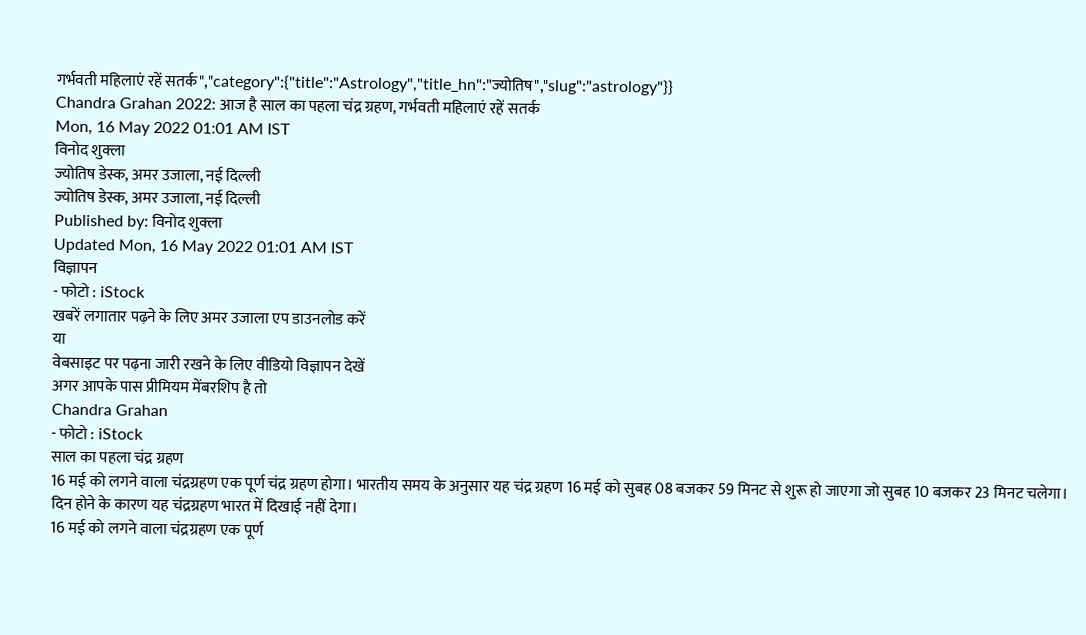गर्भवती महिलाएं रहें सतर्क","category":{"title":"Astrology","title_hn":"ज्योतिष","slug":"astrology"}}
Chandra Grahan 2022: आज है साल का पहला चंद्र ग्रहण, गर्भवती महिलाएं रहें सतर्क
Mon, 16 May 2022 01:01 AM IST
विनोद शुक्ला
ज्योतिष डेस्क, अमर उजाला, नई दिल्ली
ज्योतिष डेस्क, अमर उजाला, नई दिल्ली
Published by: विनोद शुक्ला
Updated Mon, 16 May 2022 01:01 AM IST
विज्ञापन
- फोटो : iStock
खबरें लगातार पढ़ने के लिए अमर उजाला एप डाउनलोड करें
या
वेबसाइट पर पढ़ना जारी रखने के लिए वीडियो विज्ञापन देखें
अगर आपके पास प्रीमियम मेंबरशिप है तो
Chandra Grahan
- फोटो : iStock
साल का पहला चंद्र ग्रहण
16 मई को लगने वाला चंद्रग्रहण एक पूर्ण चंद्र ग्रहण होगा। भारतीय समय के अनुसार यह चंद्र ग्रहण 16 मई को सुबह 08 बजकर 59 मिनट से शुरू हो जाएगा जो सुबह 10 बजकर 23 मिनट चलेगा। दिन होने के कारण यह चंद्रग्रहण भारत में दिखाई नहीं देगा।
16 मई को लगने वाला चंद्रग्रहण एक पूर्ण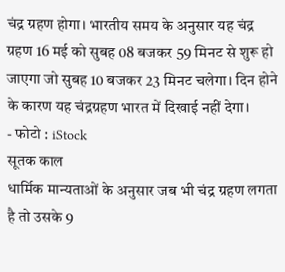चंद्र ग्रहण होगा। भारतीय समय के अनुसार यह चंद्र ग्रहण 16 मई को सुबह 08 बजकर 59 मिनट से शुरू हो जाएगा जो सुबह 10 बजकर 23 मिनट चलेगा। दिन होने के कारण यह चंद्रग्रहण भारत में दिखाई नहीं देगा।
- फोटो : iStock
सूतक काल
धार्मिक मान्यताओं के अनुसार जब भी चंद्र ग्रहण लगता है तो उसके 9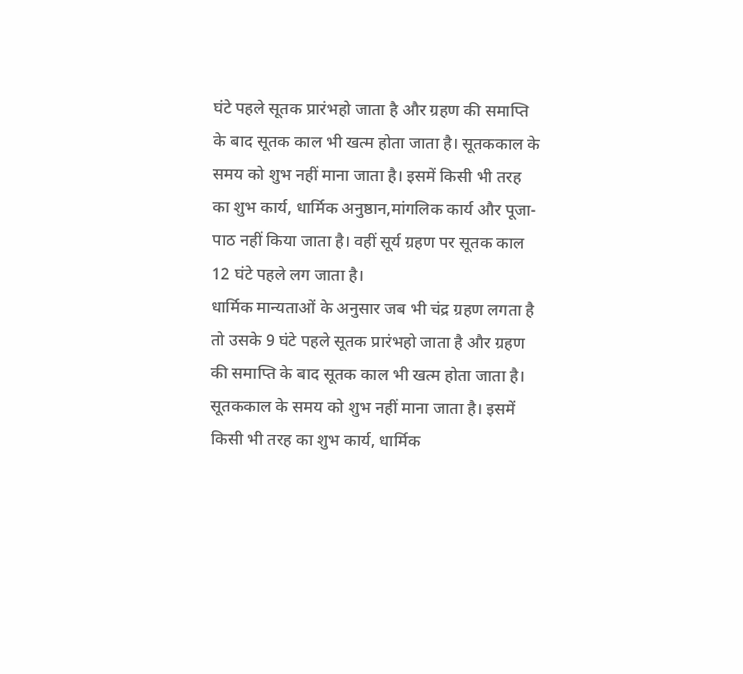घंटे पहले सूतक प्रारंभहो जाता है और ग्रहण की समाप्ति के बाद सूतक काल भी खत्म होता जाता है। सूतककाल के समय को शुभ नहीं माना जाता है। इसमें किसी भी तरह का शुभ कार्य, धार्मिक अनुष्ठान,मांगलिक कार्य और पूजा-पाठ नहीं किया जाता है। वहीं सूर्य ग्रहण पर सूतक काल 12 घंटे पहले लग जाता है।
धार्मिक मान्यताओं के अनुसार जब भी चंद्र ग्रहण लगता है तो उसके 9 घंटे पहले सूतक प्रारंभहो जाता है और ग्रहण की समाप्ति के बाद सूतक काल भी खत्म होता जाता है। सूतककाल के समय को शुभ नहीं माना जाता है। इसमें किसी भी तरह का शुभ कार्य, धार्मिक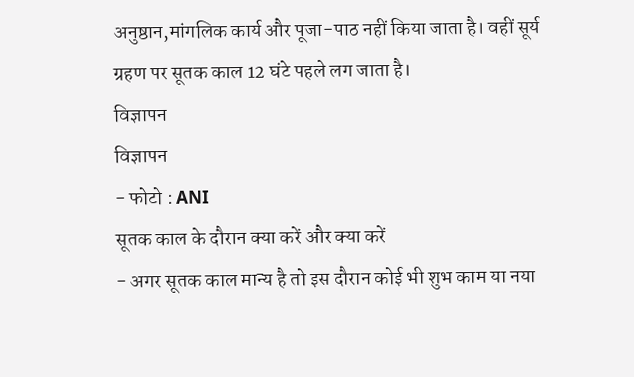अनुष्ठान,मांगलिक कार्य और पूजा-पाठ नहीं किया जाता है। वहीं सूर्य ग्रहण पर सूतक काल 12 घंटे पहले लग जाता है।
विज्ञापन
विज्ञापन
- फोटो : ANI
सूतक काल के दौरान क्या करें और क्या करें
- अगर सूतक काल मान्य है तो इस दौरान कोई भी शुभ काम या नया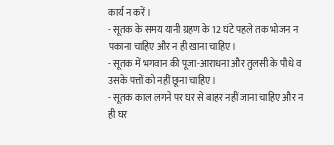कार्य न करें।
- सूतक के समय यानी ग्रहण के 12 घंटे पहले तक भोजन न पकाना चाहिए और न ही खाना चाहिए।
- सूतक में भगवान की पूजा-आराधना और तुलसी के पौधे व उसके पत्तों को नहीं छूना चाहिए।
- सूतक काल लगने पर घर से बाहर नहीं जाना चाहिए और न ही घर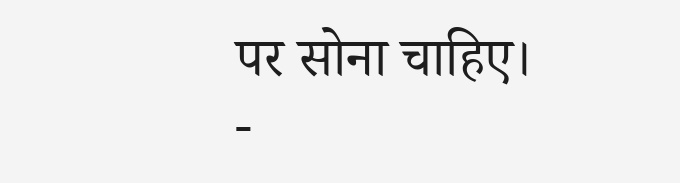पर सोना चाहिए।
-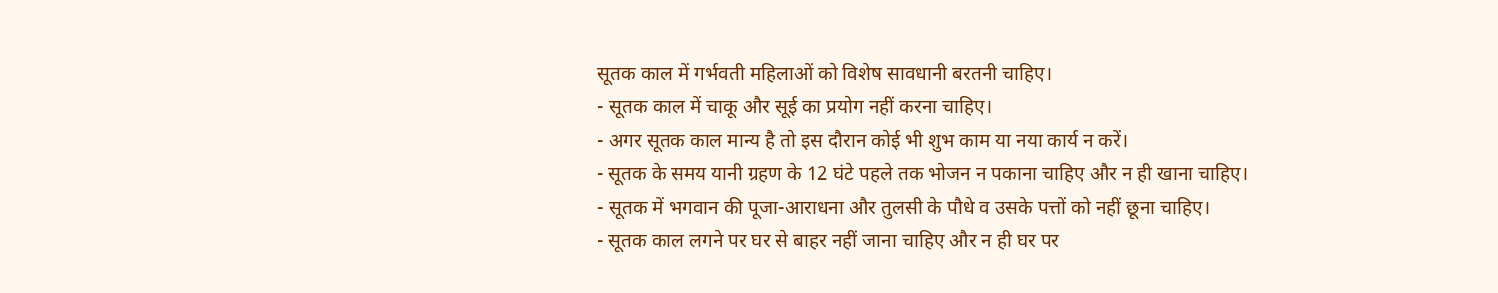सूतक काल में गर्भवती महिलाओं को विशेष सावधानी बरतनी चाहिए।
- सूतक काल में चाकू और सूई का प्रयोग नहीं करना चाहिए।
- अगर सूतक काल मान्य है तो इस दौरान कोई भी शुभ काम या नया कार्य न करें।
- सूतक के समय यानी ग्रहण के 12 घंटे पहले तक भोजन न पकाना चाहिए और न ही खाना चाहिए।
- सूतक में भगवान की पूजा-आराधना और तुलसी के पौधे व उसके पत्तों को नहीं छूना चाहिए।
- सूतक काल लगने पर घर से बाहर नहीं जाना चाहिए और न ही घर पर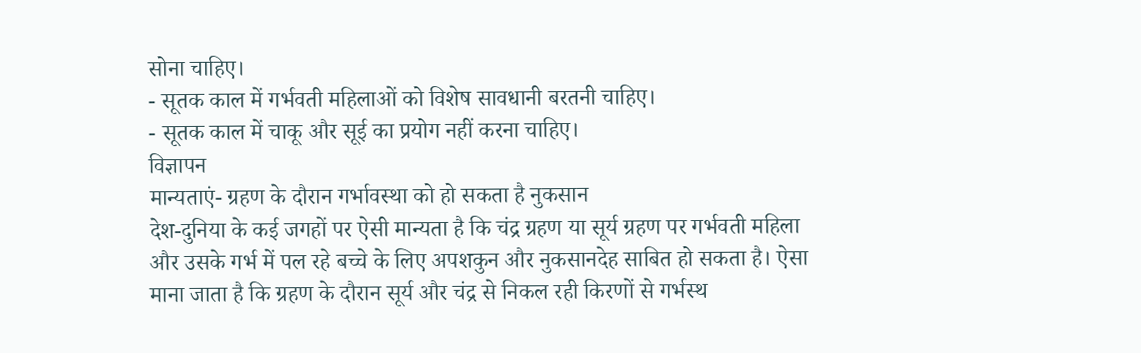सोना चाहिए।
- सूतक काल में गर्भवती महिलाओं को विशेष सावधानी बरतनी चाहिए।
- सूतक काल में चाकू और सूई का प्रयोग नहीं करना चाहिए।
विज्ञापन
मान्यताएं- ग्रहण के दौरान गर्भावस्था को हो सकता है नुकसान
देश-दुनिया के कई जगहों पर ऐसी मान्यता है कि चंद्र ग्रहण या सूर्य ग्रहण पर गर्भवती महिला और उसके गर्भ में पल रहे बच्चे के लिए अपशकुन और नुकसानदेह साबित हो सकता है। ऐसा माना जाता है कि ग्रहण के दौरान सूर्य और चंद्र से निकल रही किरणों से गर्भस्थ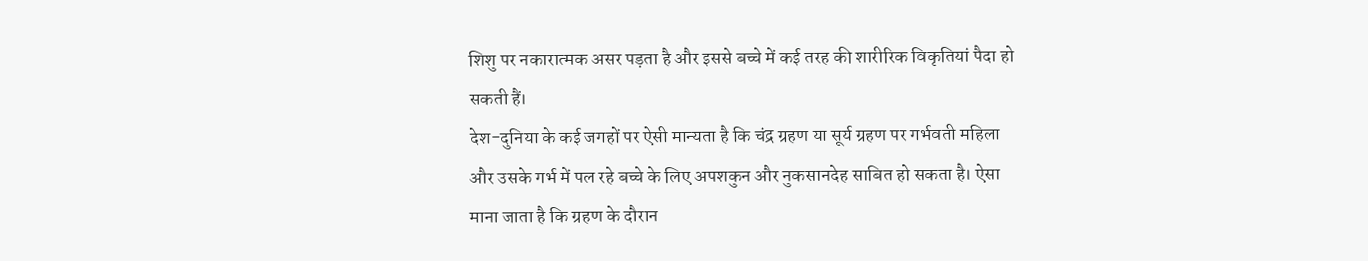शिशु पर नकारात्मक असर पड़ता है और इससे बच्चे में कई तरह की शारीरिक विकृतियां पैदा हो सकती हैं।
देश-दुनिया के कई जगहों पर ऐसी मान्यता है कि चंद्र ग्रहण या सूर्य ग्रहण पर गर्भवती महिला और उसके गर्भ में पल रहे बच्चे के लिए अपशकुन और नुकसानदेह साबित हो सकता है। ऐसा माना जाता है कि ग्रहण के दौरान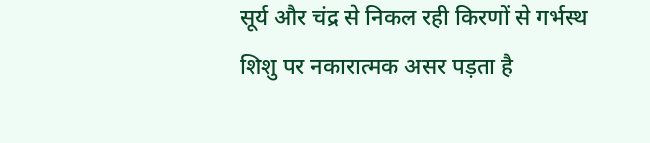सूर्य और चंद्र से निकल रही किरणों से गर्भस्थ शिशु पर नकारात्मक असर पड़ता है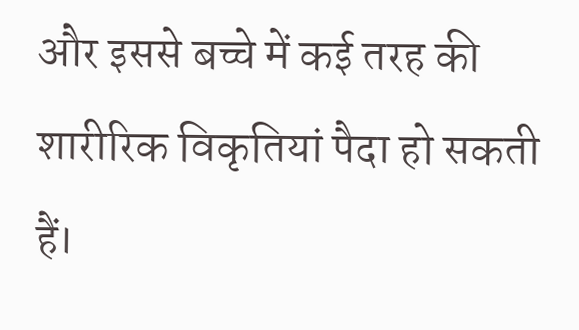और इससे बच्चे में कई तरह की शारीरिक विकृतियां पैदा हो सकती हैं।